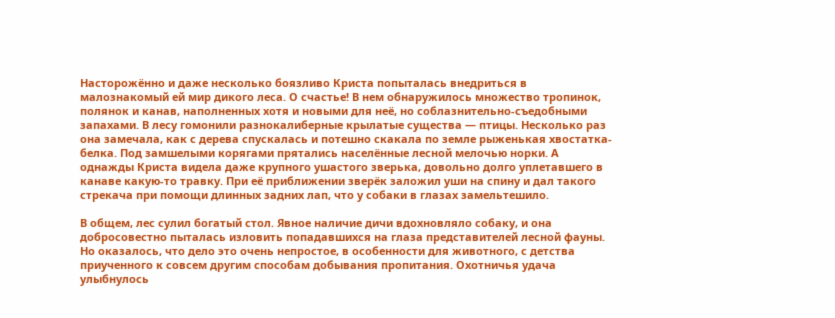Насторожённо и даже несколько боязливо Криста попыталась внедриться в малознакомый ей мир дикого леса. О счастье! В нем обнаружилось множество тропинок, полянок и канав, наполненных хотя и новыми для неё, но соблазнительно-съедобными запахами. В лесу гомонили разнокалиберные крылатые существа — птицы. Несколько раз она замечала, как с дерева спускалась и потешно скакала по земле рыженькая хвостатка-белка. Под замшелыми корягами прятались населённые лесной мелочью норки. А однажды Криста видела даже крупного ушастого зверька, довольно долго уплетавшего в канаве какую-то травку. При её приближении зверёк заложил уши на спину и дал такого стрекача при помощи длинных задних лап, что у собаки в глазах замельтешило.

В общем, лес сулил богатый стол. Явное наличие дичи вдохновляло собаку, и она добросовестно пыталась изловить попадавшихся на глаза представителей лесной фауны. Но оказалось, что дело это очень непростое, в особенности для животного, с детства приученного к совсем другим способам добывания пропитания. Охотничья удача улыбнулось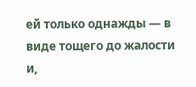ей только однажды — в виде тощего до жалости и,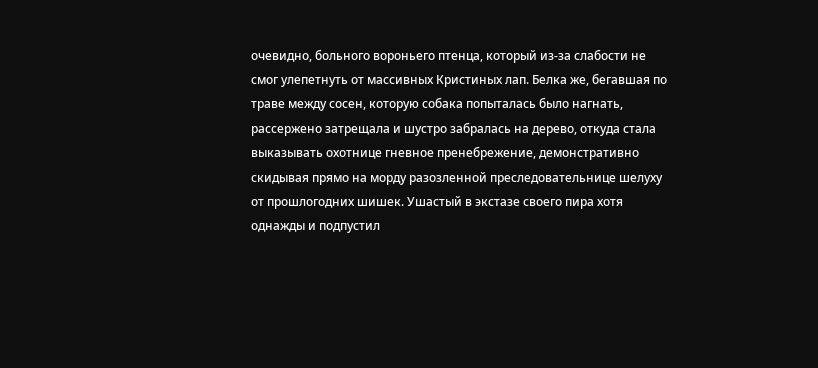очевидно, больного вороньего птенца, который из-за слабости не смог улепетнуть от массивных Кристиных лап. Белка же, бегавшая по траве между сосен, которую собака попыталась было нагнать, рассержено затрещала и шустро забралась на дерево, откуда стала выказывать охотнице гневное пренебрежение, демонстративно скидывая прямо на морду разозленной преследовательнице шелуху от прошлогодних шишек. Ушастый в экстазе своего пира хотя однажды и подпустил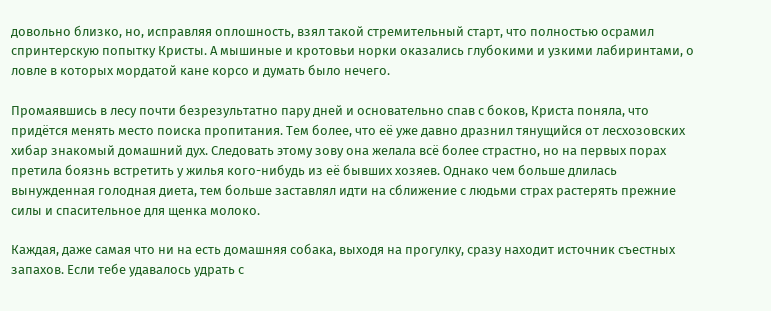довольно близко, но, исправляя оплошность, взял такой стремительный старт, что полностью осрамил спринтерскую попытку Кристы. А мышиные и кротовьи норки оказались глубокими и узкими лабиринтами, о ловле в которых мордатой кане корсо и думать было нечего.

Промаявшись в лесу почти безрезультатно пару дней и основательно спав с боков, Криста поняла, что придётся менять место поиска пропитания. Тем более, что её уже давно дразнил тянущийся от лесхозовских хибар знакомый домашний дух. Следовать этому зову она желала всё более страстно, но на первых порах претила боязнь встретить у жилья кого-нибудь из её бывших хозяев. Однако чем больше длилась вынужденная голодная диета, тем больше заставлял идти на сближение с людьми страх растерять прежние силы и спасительное для щенка молоко.

Каждая, даже самая что ни на есть домашняя собака, выходя на прогулку, сразу находит источник съестных запахов. Если тебе удавалось удрать с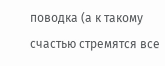поводка (а к такому счастью стремятся все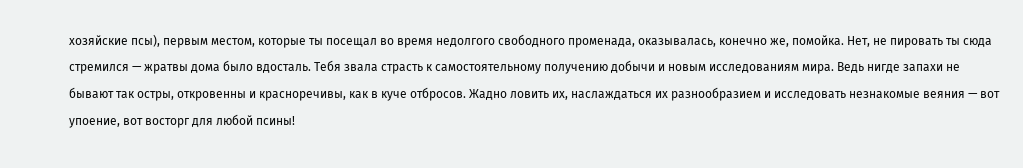хозяйские псы), первым местом, которые ты посещал во время недолгого свободного променада, оказывалась, конечно же, помойка. Нет, не пировать ты сюда стремился — жратвы дома было вдосталь. Тебя звала страсть к самостоятельному получению добычи и новым исследованиям мира. Ведь нигде запахи не бывают так остры, откровенны и красноречивы, как в куче отбросов. Жадно ловить их, наслаждаться их разнообразием и исследовать незнакомые веяния — вот упоение, вот восторг для любой псины!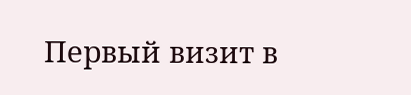Первый визит в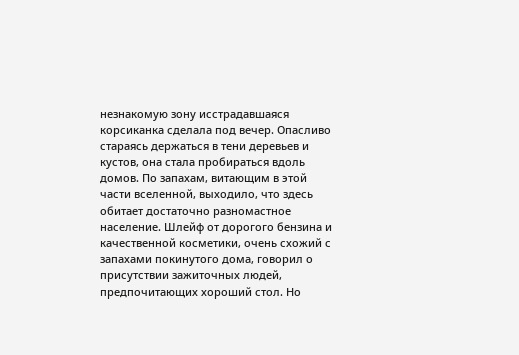незнакомую зону исстрадавшаяся корсиканка сделала под вечер. Опасливо стараясь держаться в тени деревьев и кустов, она стала пробираться вдоль домов. По запахам, витающим в этой части вселенной, выходило, что здесь обитает достаточно разномастное население. Шлейф от дорогого бензина и качественной косметики, очень схожий с запахами покинутого дома, говорил о присутствии зажиточных людей, предпочитающих хороший стол. Но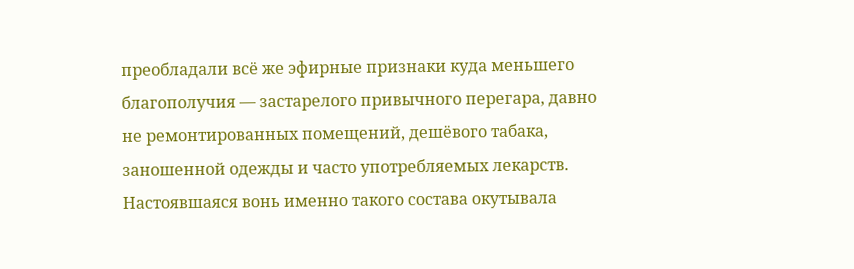преобладали всё же эфирные признаки куда меньшего благополучия — застарелого привычного перегара, давно не ремонтированных помещений, дешёвого табака, заношенной одежды и часто употребляемых лекарств. Настоявшаяся вонь именно такого состава окутывала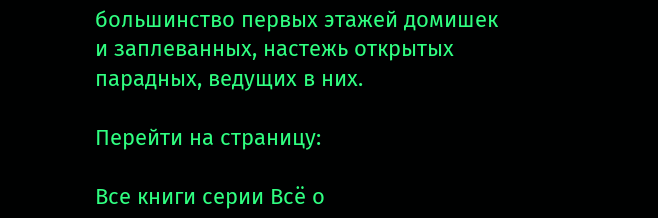большинство первых этажей домишек и заплеванных, настежь открытых парадных, ведущих в них.

Перейти на страницу:

Все книги серии Всё о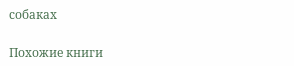собаках

Похожие книги